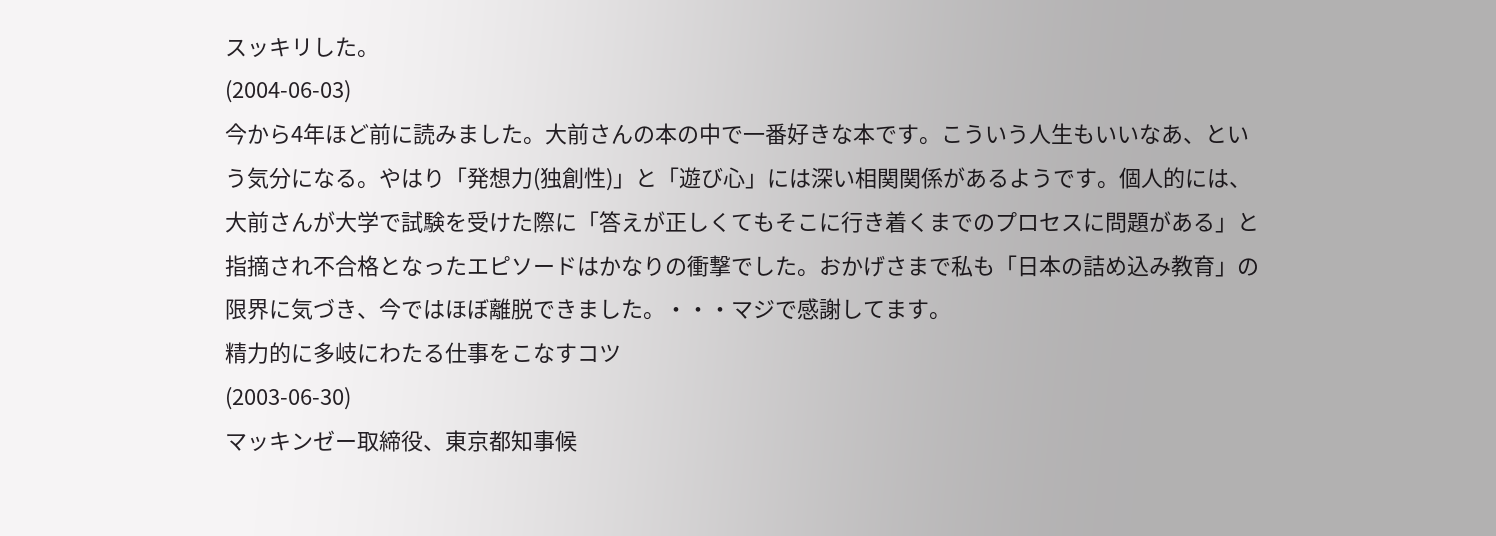スッキリした。
(2004-06-03)
今から4年ほど前に読みました。大前さんの本の中で一番好きな本です。こういう人生もいいなあ、という気分になる。やはり「発想力(独創性)」と「遊び心」には深い相関関係があるようです。個人的には、大前さんが大学で試験を受けた際に「答えが正しくてもそこに行き着くまでのプロセスに問題がある」と指摘され不合格となったエピソードはかなりの衝撃でした。おかげさまで私も「日本の詰め込み教育」の限界に気づき、今ではほぼ離脱できました。・・・マジで感謝してます。
精力的に多岐にわたる仕事をこなすコツ
(2003-06-30)
マッキンゼー取締役、東京都知事候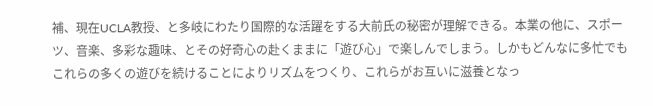補、現在UCLA教授、と多岐にわたり国際的な活躍をする大前氏の秘密が理解できる。本業の他に、スポーツ、音楽、多彩な趣味、とその好奇心の赴くままに「遊び心」で楽しんでしまう。しかもどんなに多忙でもこれらの多くの遊びを続けることによりリズムをつくり、これらがお互いに滋養となっ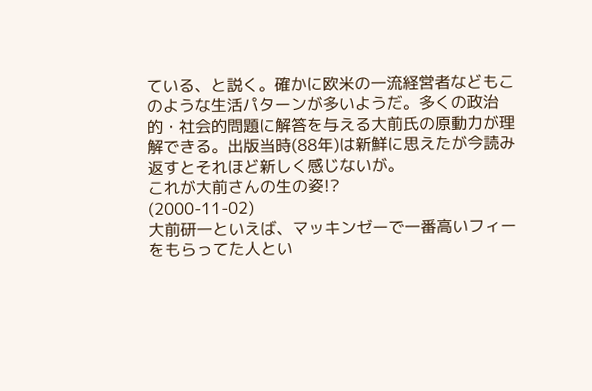ている、と説く。確かに欧米の一流経営者などもこのような生活パターンが多いようだ。多くの政治的・社会的問題に解答を与える大前氏の原動力が理解できる。出版当時(88年)は新鮮に思えたが今読み返すとそれほど新しく感じないが。
これが大前さんの生の姿!?
(2000-11-02)
大前研一といえば、マッキンゼーで一番高いフィーをもらってた人とい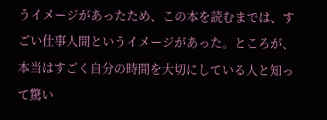うイメージがあったため、この本を読むまでは、すごい仕事人間というイメージがあった。ところが、本当はすごく自分の時間を大切にしている人と知って驚い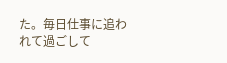た。毎日仕事に追われて過ごして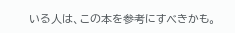いる人は、この本を参考にすべきかも。